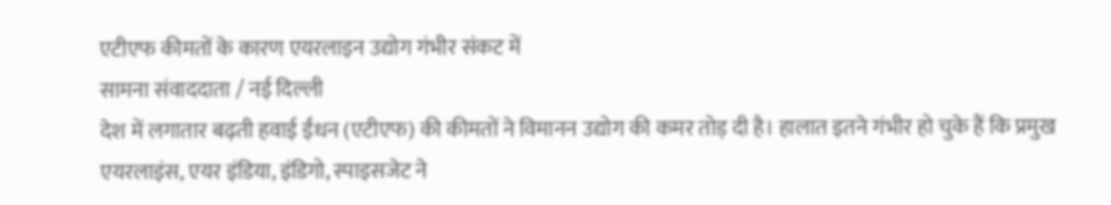एटीएफ कीमतों के कारण एयरलाइन उद्योग गंभीर संकट में
सामना संवाददाता / नई दिल्ली
देश में लगातार बढ़ती हवाई ईंधन (एटीएफ) की कीमतों ने विमानन उद्योग की कमर तोड़ दी है। हालात इतने गंभीर हो चुके हैं कि प्रमुख एयरलाइंस, एयर इंडिया, इंडिगो, स्पाइसजेट ने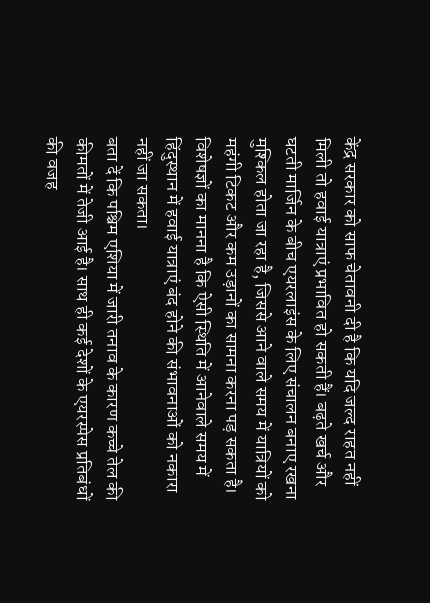केंद्र सरकार को साफ चेतावनी दी है कि यदि जल्द राहत नहीं मिली तो हवाई यात्राएं प्रभावित हो सकती हैं। बढ़ते खर्च और घटती मार्जिन के बीच एयरलाइंस के लिए संचालन बनाए रखना मुश्किल होता जा रहा है, जिससे आने वाले समय में यात्रियों को महंगी टिकट और कम उड़ानों का सामना करना पड़ सकता है। विशेषज्ञों का मानना है कि ऐसी स्थिति में आनेवाले समय में हिंदुस्थान में हवाई यात्राएं बंद होने की संभावनाओं को नकारा नहीं जा सकता।
बता दें कि पश्चिम एशिया में जारी तनाव के कारण कच्चे तेल की कीमतों में तेजी आई है। साथ ही कई देशों के एयरस्पेस प्रतिबंधों की वजह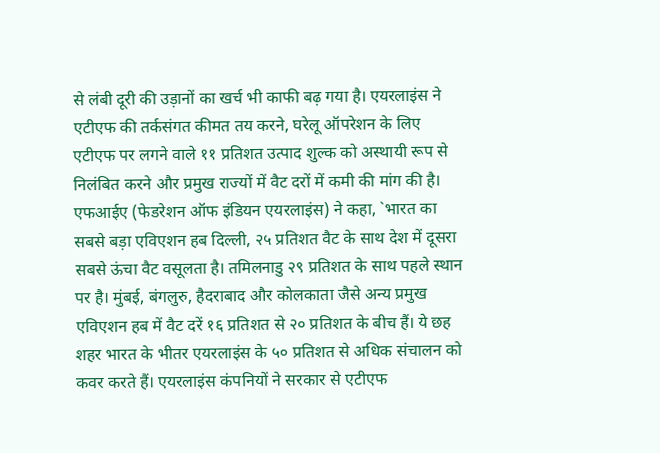से लंबी दूरी की उड़ानों का खर्च भी काफी बढ़ गया है। एयरलाइंस ने एटीएफ की तर्कसंगत कीमत तय करने, घरेलू ऑपरेशन के लिए एटीएफ पर लगने वाले ११ प्रतिशत उत्पाद शुल्क को अस्थायी रूप से निलंबित करने और प्रमुख राज्यों में वैट दरों में कमी की मांग की है। एफआईए (फेडरेशन ऑफ इंडियन एयरलाइंस) ने कहा, `भारत का सबसे बड़ा एविएशन हब दिल्ली, २५ प्रतिशत वैट के साथ देश में दूसरा सबसे ऊंचा वैट वसूलता है। तमिलनाडु २९ प्रतिशत के साथ पहले स्थान पर है। मुंबई, बंगलुरु, हैदराबाद और कोलकाता जैसे अन्य प्रमुख एविएशन हब में वैट दरें १६ प्रतिशत से २० प्रतिशत के बीच हैं। ये छह शहर भारत के भीतर एयरलाइंस के ५० प्रतिशत से अधिक संचालन को कवर करते हैं। एयरलाइंस कंपनियों ने सरकार से एटीएफ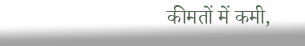कीमतों में कमी,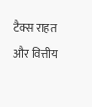टैक्स राहत और वित्तीय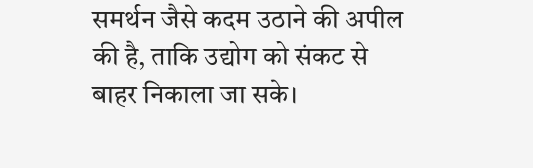समर्थन जैसे कदम उठाने की अपील की है, ताकि उद्योग को संकट से बाहर निकाला जा सके।